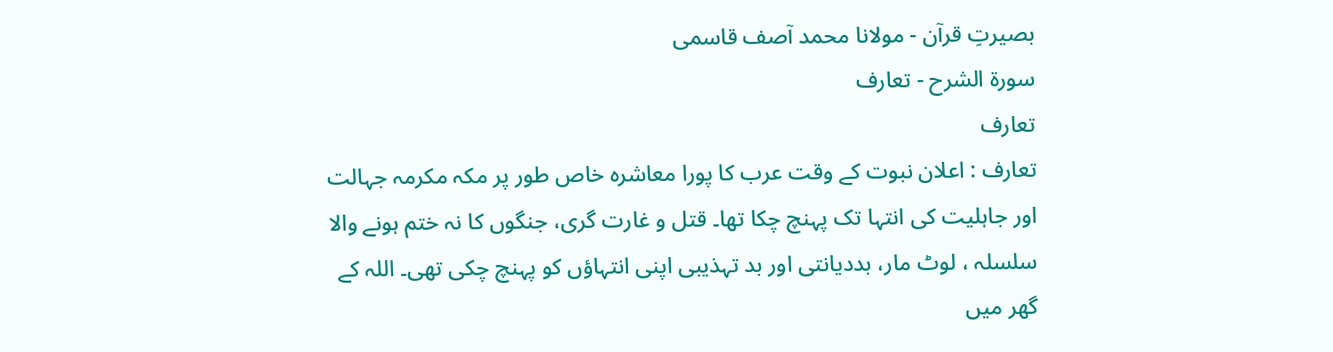بصیرتِ قرآن - مولانا محمد آصف قاسمی
سورۃ الشرح - تعارف
تعارف
تعارف : اعلان نبوت کے وقت عرب کا پورا معاشرہ خاص طور پر مکہ مکرمہ جہالت اور جاہلیت کی انتہا تک پہنچ چکا تھا۔ قتل و غارت گری، جنگوں کا نہ ختم ہونے والا سلسلہ ، لوٹ مار، بددیانتی اور بد تہذیبی اپنی انتہاؤں کو پہنچ چکی تھی۔ اللہ کے گھر میں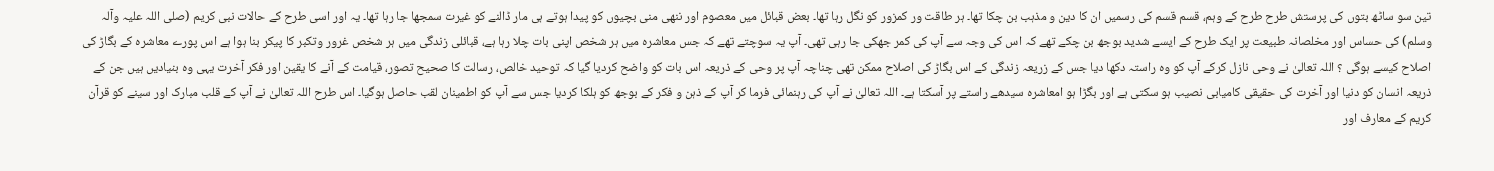تین سو ساٹھ بتوں کی پرستش طرح طرح کے وہم، قسم قسم کی رسمیں ان کا دین و مذہب بن چکا تھا۔ ہر طاقت ور کمزور کو نگل رہا تھا۔ بعض قبائل میں معصوم اور ننھی منی بچیوں کو پیدا ہوتے ہی مار ڈالنے کو غیرت سمجھا جا رہا تھا۔ یہ اور اسی طرح کے حالات نبی کریم (صلی اللہ علیہ وآلہ وسلم) کی حساس اور مخلصانہ طبیعت پر ایک طرح کے ایسے شدید بوجھ بن چکے تھے کہ اس کی وجہ سے آپ کی کمر جھکی جا رہی تھی۔ آپ یہ سوچتے تھے کہ جس معاشرہ میں ہر شخص اپنی بات چلا رہا ہے، قبائلی زندگی میں ہر شخص غرور وتکبر کا پیکر بنا ہوا ہے اس پورے معاشرہ کے بگاڑ کی اصلاح کیسے ہوگی ؟ اللہ تعالیٰ نے وحی نازل کرکے آپ کو وہ راستہ دکھا دیا جس کے زریعہ زندگی کے اس بگاڑ کی اصلاح ممکن تھی چناچہ آپ پر وحی کے ذریعہ اس بات کو واضح کردیا گیا کہ توحید خالص، رسالت کا صحیح تصور، قیامت کے آنے کا یقین اور فکر آخرت یہی وہ بنیادیں ہیں جن کے ذریعہ انسان کو دنیا اور آخرت کی حقیقی کامیابی نصیب ہو سکتی ہے اور بگڑا ہو امعاشرہ سیدھے راستے پر آسکتا ہے۔ اللہ تعالیٰ نے آپ کی رہنمائی فرما کر آپ کے ذہن و فکر کے بوجھ کو ہلکا کردیا جس سے آپ کو اطمینان لقب حاصل ہوگیا۔ اس طرح اللہ تعالیٰ نے آپ کے قلب مبارک اور سینے کو قرآن کریم کے معارف اور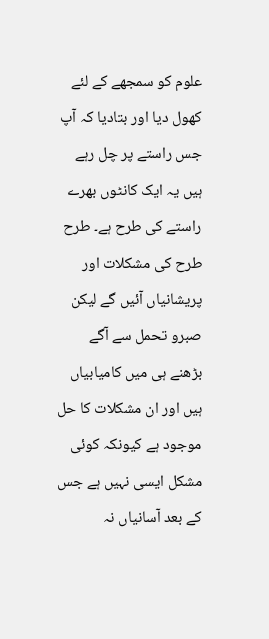علوم کو سمجھے کے لئے کھول دیا اور بتادیا کہ آپ جس راستے پر چل رہے ہیں یہ ایک کانٹوں بھرے راستے کی طرح ہے۔ طرح طرح کی مشکلات اور پریشانیاں آئیں گے لیکن صبرو تحمل سے آگے بڑھنے ہی میں کامیابیاں ہیں اور ان مشکلات کا حل موجود ہے کیونکہ کوئی مشکل ایسی نہیں ہے جس کے بعد آسانیاں نہ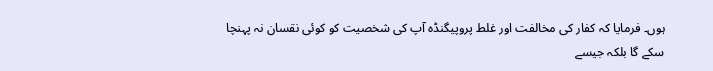ہوں۔ فرمایا کہ کفار کی مخالفت اور غلط پروپیگنڈہ آپ کی شخصیت کو کوئی نقسان نہ پہنچا سکے گا بلکہ جیسے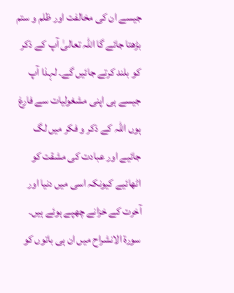جیسے ان کی مخالفت اور ظلم و ستم بڑھتا جائے گا اللہ تعالیٰ آپ کے ذکر کو بلند کرتے جائیں گے۔ لہذا آپ جیسے ہی اپنی مشغولیات سے فارغ ہوں اللہ کے ذکر و فکر میں لگ جائیے اور عبادت کی مشقت کو اٹھائیے کیونکہ اسی میں دنیا اور آخرت کے خزانے چھپے ہوئے ہیں۔ سورة الانشراح میں ان ہی باتوں کو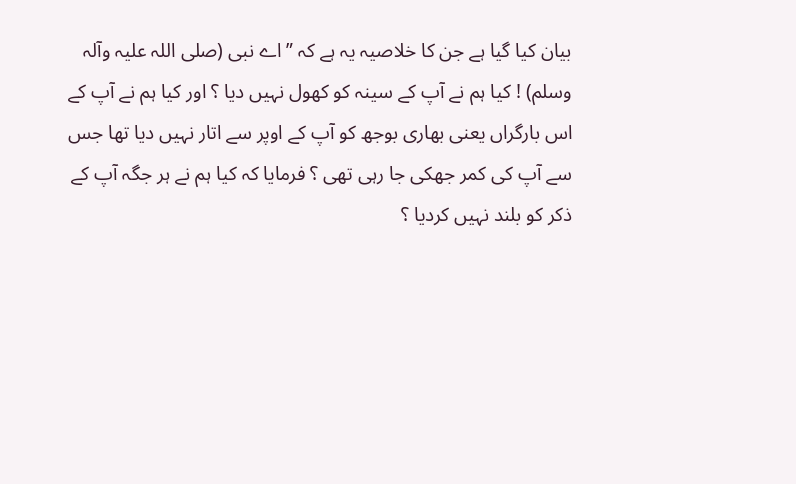بیان کیا گیا ہے جن کا خلاصیہ یہ ہے کہ ” اے نبی (صلی اللہ علیہ وآلہ وسلم) ! کیا ہم نے آپ کے سینہ کو کھول نہیں دیا ؟ اور کیا ہم نے آپ کے اس بارگراں یعنی بھاری بوجھ کو آپ کے اوپر سے اتار نہیں دیا تھا جس سے آپ کی کمر جھکی جا رہی تھی ؟ فرمایا کہ کیا ہم نے ہر جگہ آپ کے ذکر کو بلند نہیں کردیا ؟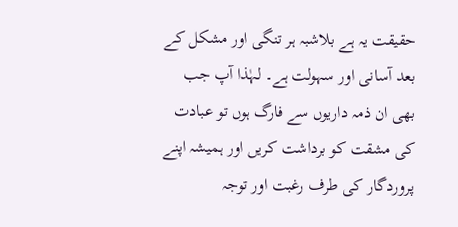حقیقت یہ ہے بلاشبہ ہر تنگی اور مشکل کے بعد آسانی اور سہولت ہے۔ لہٰذا آپ جب بھی ان ذمہ داریوں سے فارگ ہوں تو عبادت کی مشقت کو برداشت کریں اور ہمیشہ اپنے پروردگار کی طرف رغبت اور توجہ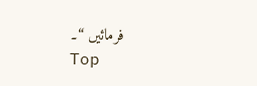فرمائیں “۔
Top